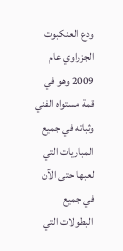ودع العنكبوت الجزراوي عام 2009 وهو في قمة مستواه الفني وثباته في جميع المباريات التي لعبها حتى الآن في جميع البطولات التي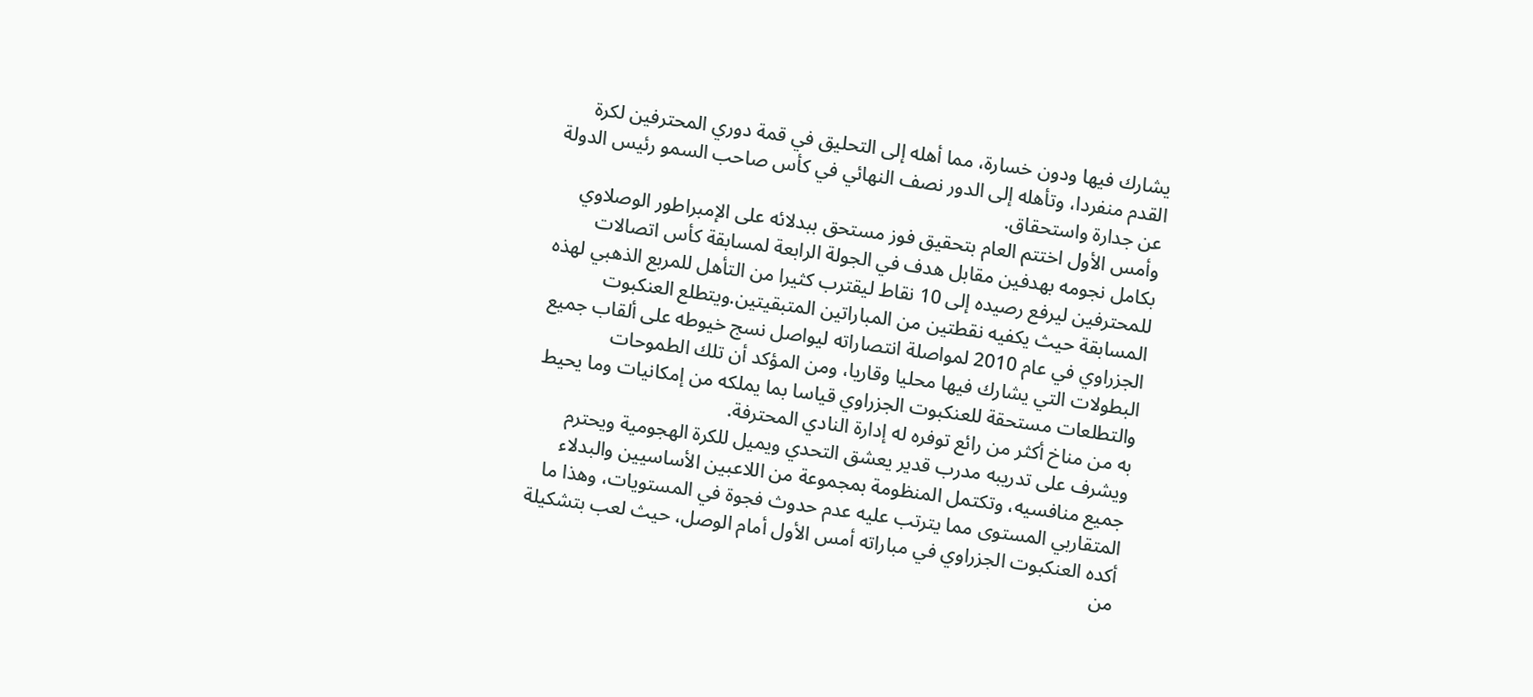يشارك فيها ودون خسارة، مما أهله إلى التحليق في قمة دوري المحترفين لكرة القدم منفردا، وتأهله إلى الدور نصف النهائي في كأس صاحب السمو رئيس الدولة عن جدارة واستحقاق.
وأمس الأول اختتم العام بتحقيق فوز مستحق ببدلائه على الإمبراطور الوصلاوي بكامل نجومه بهدفين مقابل هدف في الجولة الرابعة لمسابقة كأس اتصالات للمحترفين ليرفع رصيده إلى 10 نقاط ليقترب كثيرا من التأهل للمربع الذهبي لهذه المسابقة حيث يكفيه نقطتين من المباراتين المتبقيتين.ويتطلع العنكبوت الجزراوي في عام 2010 لمواصلة انتصاراته ليواصل نسج خيوطه على ألقاب جميع البطولات التي يشارك فيها محليا وقاريا، ومن المؤكد أن تلك الطموحات والتطلعات مستحقة للعنكبوت الجزراوي قياسا بما يملكه من إمكانيات وما يحيط به من مناخ أكثر من رائع توفره له إدارة النادي المحترفة.
ويشرف على تدريبه مدرب قدير يعشق التحدي ويميل للكرة الهجومية ويحترم جميع منافسيه، وتكتمل المنظومة بمجموعة من اللاعبين الأساسيين والبدلاء المتقاربي المستوى مما يترتب عليه عدم حدوث فجوة في المستويات، وهذا ما أكده العنكبوت الجزراوي في مباراته أمس الأول أمام الوصل، حيث لعب بتشكيلة من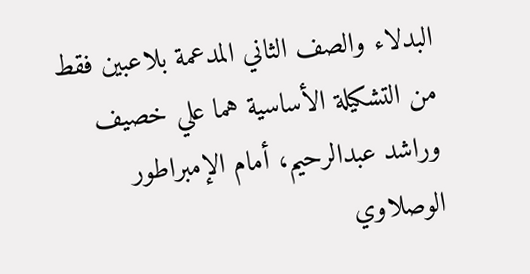البدلاء والصف الثاني المدعمة بلاعبين فقط من التشكيلة الأساسية هما علي خصيف وراشد عبدالرحيم، أمام الإمبراطور الوصلاوي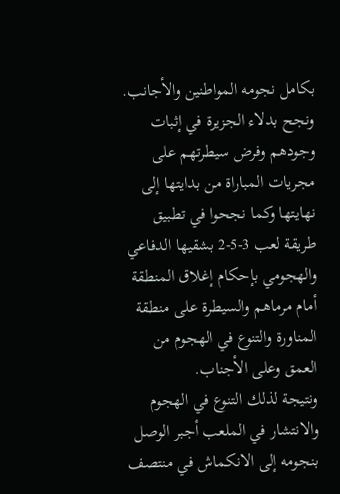بكامل نجومه المواطنين والأجانب. ونجح بدلاء الجزيرة في إثبات وجودهم وفرض سيطرتهم على مجريات المباراة من بدايتها إلى نهايتها وكما نجحوا في تطبيق طريقة لعب 3-5-2 بشقيها الدفاعي والهجومي بإحكام إغلاق المنطقة أمام مرماهم والسيطرة على منطقة المناورة والتنوع في الهجوم من العمق وعلى الأجناب.
ونتيجة لذلك التنوع في الهجوم والانتشار في الملعب أجبر الوصل بنجومه إلى الانكماش في منتصف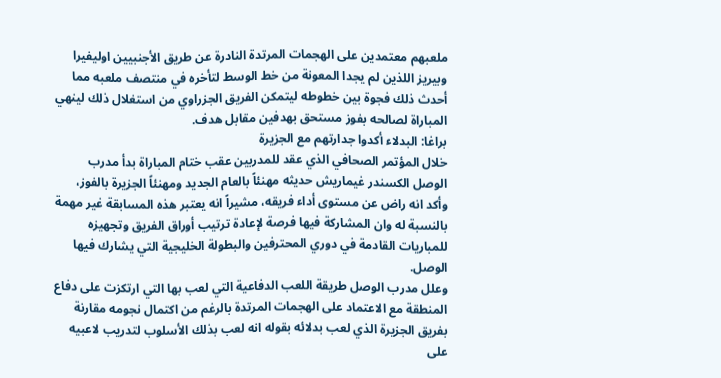ملعبهم معتمدين على الهجمات المرتدة النادرة عن طريق الأجنبيين اوليفيرا وبيريز اللذين لم يجدا المعونة من خط الوسط لتأخره في منتصف ملعبه مما أحدث ذلك فجوة بين خطوطه ليتمكن الفريق الجزراوي من استغلال ذلك لينهي المباراة لصالحه بفوز مستحق بهدفين مقابل هدف.
براغا: البدلاء أكدوا جدارتهم مع الجزيرة
خلال المؤتمر الصحافي الذي عقد للمدربين عقب ختام المباراة بدأ مدرب الوصل الكسندر غيماريش حديثه مهنئاً بالعام الجديد ومهنئاً الجزيرة بالفوز، وأكد انه راض عن مستوى أداء فريقه، مشيراً انه يعتبر هذه المسابقة غير مهمة بالنسبة له وان المشاركة فيها فرصة لإعادة ترتيب أوراق الفريق وتجهيزه للمباريات القادمة في دوري المحترفين والبطولة الخليجية التي يشارك فيها الوصل.
وعلل مدرب الوصل طريقة اللعب الدفاعية التي لعب بها التي ارتكزت على دفاع المنطقة مع الاعتماد على الهجمات المرتدة بالرغم من اكتمال نجومه مقارنة بفريق الجزيرة الذي لعب بدلائه بقوله انه لعب بذلك الأسلوب لتدريب لاعبيه على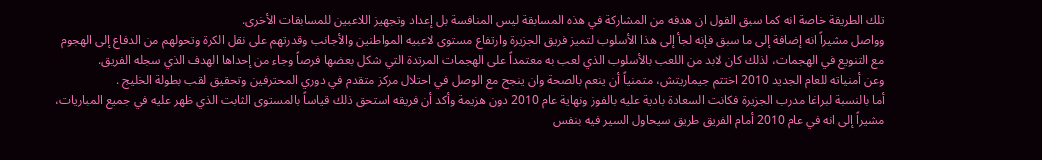تلك الطريقة خاصة انه كما سبق القول ان هدفه من المشاركة في هذه المسابقة ليس المنافسة بل إعداد وتجهيز اللاعبين للمسابقات الأخرى.
وواصل مشيراً انه إضافة إلى ما سبق فإنه لجأ إلى هذا الأسلوب لتميز فريق الجزيرة وارتفاع مستوى لاعبيه المواطنين والأجانب وقدرتهم على نقل الكرة وتحولهم من الدفاع إلى الهجوم مع التنويع في الهجمات، لذلك كان لابد من اللعب بالأسلوب الذي لعب به معتمداً على الهجمات المرتدة التي شكل بعضها فرصاً وجاء من إحداها الهدف الذي سجله الفريق.
وعن أمنياته للعام الجديد 2010 اختتم جيماريتش، متمنياً أن ينعم بالصحة وان ينجح مع الوصل في احتلال مركز متقدم في دوري المحترفين وتحقيق لقب بطولة الخليج .
أما بالنسبة لبراغا مدرب الجزيرة فكانت السعادة بادية عليه بالفوز ونهاية عام 2010 دون هزيمة وأكد أن فريقه استحق ذلك قياساً بالمستوى الثابت الذي ظهر عليه في جميع المباريات، مشيراً إلى انه في عام 2010 أمام الفريق طريق سيحاول السير فيه بنفس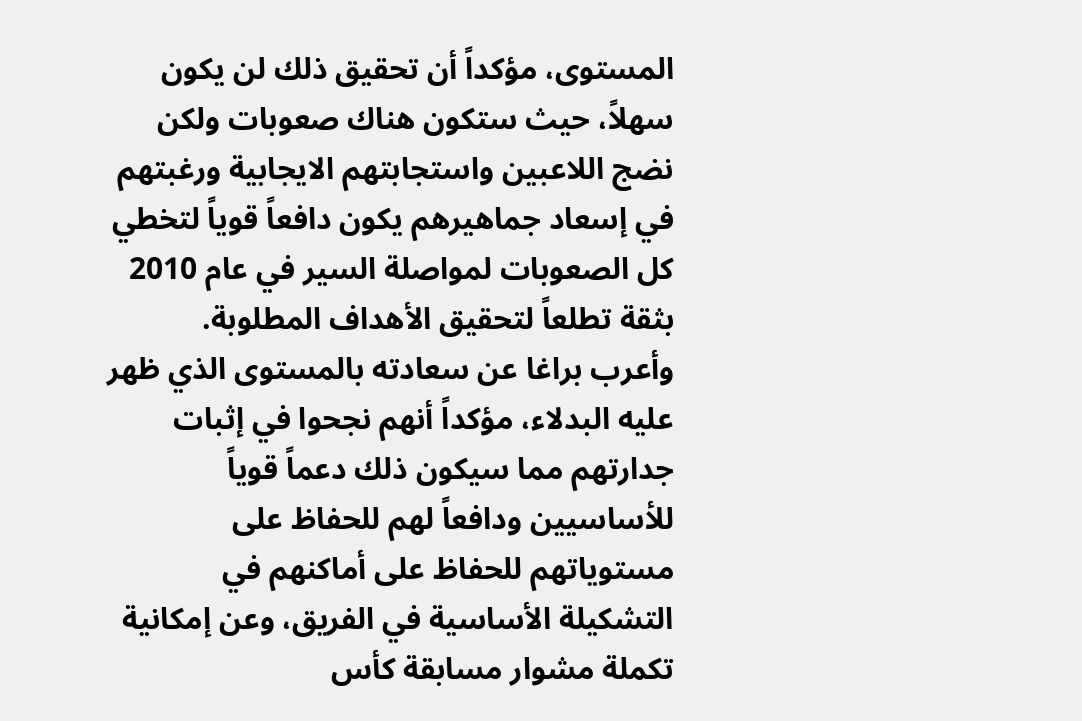المستوى، مؤكداً أن تحقيق ذلك لن يكون سهلاً، حيث ستكون هناك صعوبات ولكن نضج اللاعبين واستجابتهم الايجابية ورغبتهم في إسعاد جماهيرهم يكون دافعاً قوياً لتخطي كل الصعوبات لمواصلة السير في عام 2010 بثقة تطلعاً لتحقيق الأهداف المطلوبة.
وأعرب براغا عن سعادته بالمستوى الذي ظهر عليه البدلاء، مؤكداً أنهم نجحوا في إثبات جدارتهم مما سيكون ذلك دعماً قوياً للأساسيين ودافعاً لهم للحفاظ على مستوياتهم للحفاظ على أماكنهم في التشكيلة الأساسية في الفريق، وعن إمكانية تكملة مشوار مسابقة كأس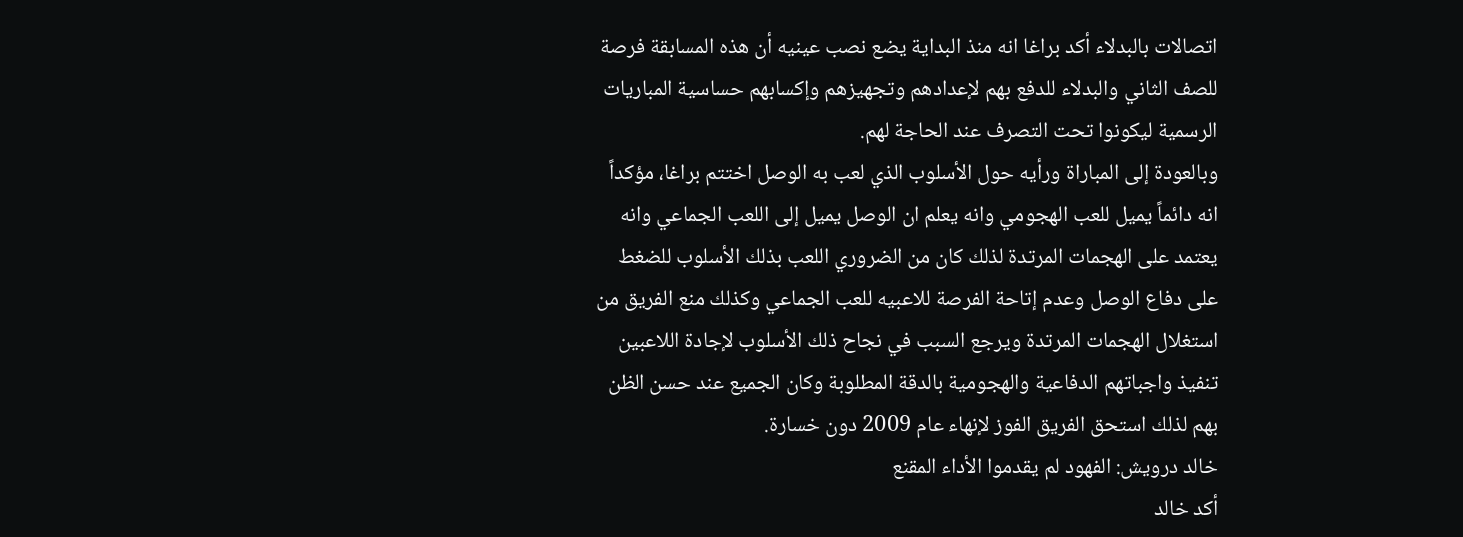اتصالات بالبدلاء أكد براغا انه منذ البداية يضع نصب عينيه أن هذه المسابقة فرصة للصف الثاني والبدلاء للدفع بهم لإعدادهم وتجهيزهم وإكسابهم حساسية المباريات الرسمية ليكونوا تحت التصرف عند الحاجة لهم.
وبالعودة إلى المباراة ورأيه حول الأسلوب الذي لعب به الوصل اختتم براغا، مؤكداً انه دائماً يميل للعب الهجومي وانه يعلم ان الوصل يميل إلى اللعب الجماعي وانه يعتمد على الهجمات المرتدة لذلك كان من الضروري اللعب بذلك الأسلوب للضغط على دفاع الوصل وعدم إتاحة الفرصة للاعبيه للعب الجماعي وكذلك منع الفريق من استغلال الهجمات المرتدة ويرجع السبب في نجاح ذلك الأسلوب لإجادة اللاعبين تنفيذ واجباتهم الدفاعية والهجومية بالدقة المطلوبة وكان الجميع عند حسن الظن بهم لذلك استحق الفريق الفوز لإنهاء عام 2009 دون خسارة.
خالد درويش: الفهود لم يقدموا الأداء المقنع
أكد خالد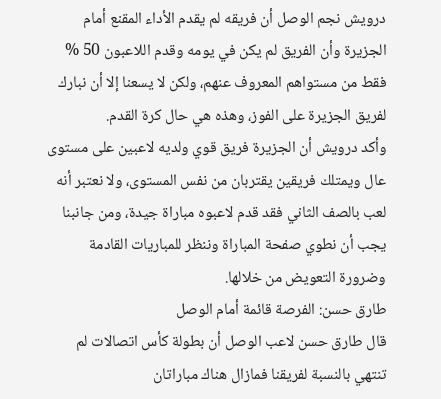درويش نجم الوصل أن فريقه لم يقدم الأداء المقنع أمام الجزيرة وأن الفريق لم يكن في يومه وقدم اللاعبون 50 % فقط من مستواهم المعروف عنهم، ولكن لا يسعنا إلا أن نبارك لفريق الجزيرة على الفوز، وهذه هي حال كرة القدم.
وأكد درويش أن الجزيرة فريق قوي ولديه لاعبين على مستوى عال ويمتلك فريقين يقتربان من نفس المستوى، ولا نعتبر أنه لعب بالصف الثاني فقد قدم لاعبوه مباراة جيدة، ومن جانبنا يجب أن نطوي صفحة المباراة وننظر للمباريات القادمة وضرورة التعويض من خلالها.
طارق حسن: الفرصة قائمة أمام الوصل
قال طارق حسن لاعب الوصل أن بطولة كأس اتصالات لم تنتهي بالنسبة لفريقنا فمازال هناك مباراتان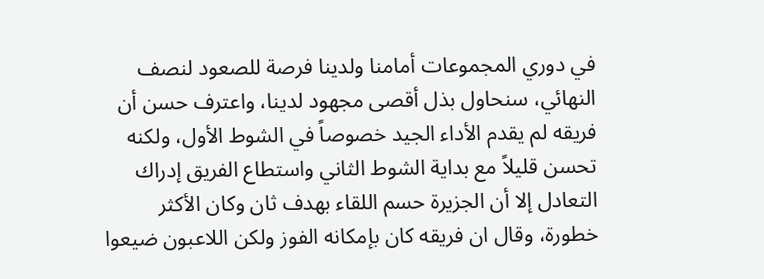في دوري المجموعات أمامنا ولدينا فرصة للصعود لنصف النهائي، سنحاول بذل أقصى مجهود لدينا، واعترف حسن أن فريقه لم يقدم الأداء الجيد خصوصاً في الشوط الأول، ولكنه تحسن قليلاً مع بداية الشوط الثاني واستطاع الفريق إدراك التعادل إلا أن الجزيرة حسم اللقاء بهدف ثان وكان الأكثر خطورة، وقال ان فريقه كان بإمكانه الفوز ولكن اللاعبون ضيعوا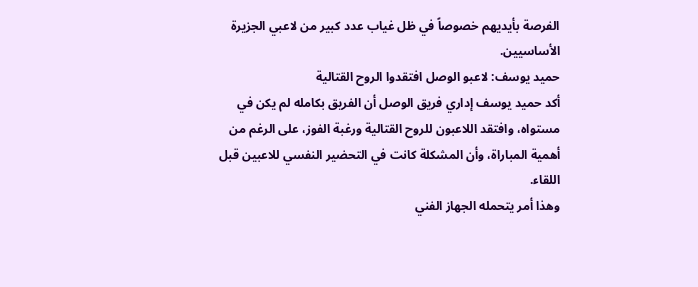الفرصة بأيديهم خصوصاً في ظل غياب عدد كبير من لاعبي الجزيرة الأساسيين.
حميد يوسف: لاعبو الوصل افتقدوا الروح القتالية
أكد حميد يوسف إداري فريق الوصل أن الفريق بكامله لم يكن في مستواه، وافتقد اللاعبون للروح القتالية ورغبة الفوز، على الرغم من أهمية المباراة، وأن المشكلة كانت في التحضير النفسي للاعبين قبل اللقاء.
وهذا أمر يتحمله الجهاز الفني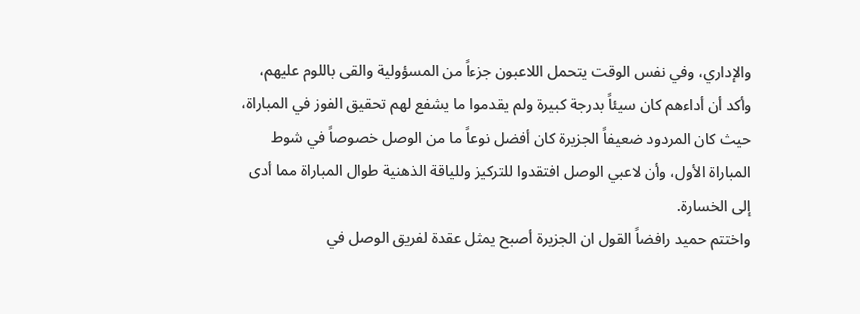والإداري، وفي نفس الوقت يتحمل اللاعبون جزءاً من المسؤولية والقى باللوم عليهم، وأكد أن أداءهم كان سيئاً بدرجة كبيرة ولم يقدموا ما يشفع لهم تحقيق الفوز في المباراة، حيث كان المردود ضعيفاً الجزيرة كان أفضل نوعاً ما من الوصل خصوصاً في شوط المباراة الأول، وأن لاعبي الوصل افتقدوا للتركيز وللياقة الذهنية طوال المباراة مما أدى إلى الخسارة.
واختتم حميد رافضاً القول ان الجزيرة أصبح يمثل عقدة لفريق الوصل في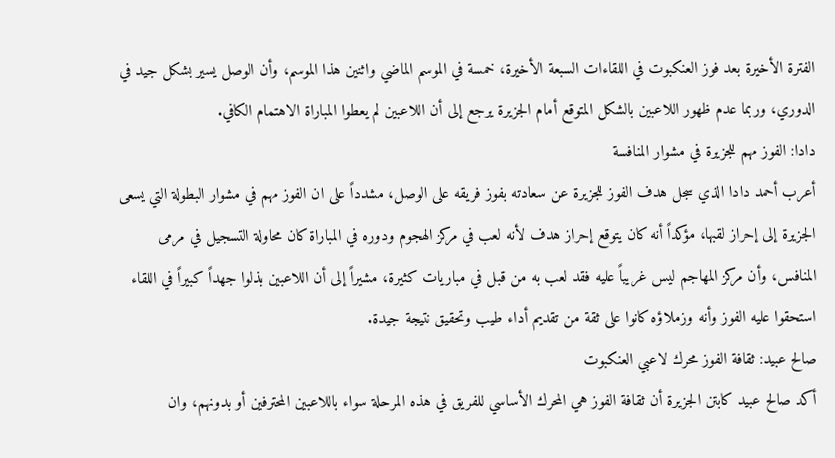الفترة الأخيرة بعد فوز العنكبوت في اللقاءات السبعة الأخيرة، خمسة في الموسم الماضي واثنين هذا الموسم، وأن الوصل يسير بشكل جيد في الدوري، وربما عدم ظهور اللاعبين بالشكل المتوقع أمام الجزيرة يرجع إلى أن اللاعبين لم يعطوا المباراة الاهتمام الكافي.
دادا: الفوز مهم للجزيرة في مشوار المنافسة
أعرب أحمد دادا الذي سجل هدف الفوز للجزيرة عن سعادته بفوز فريقه على الوصل، مشدداً على ان الفوز مهم في مشوار البطولة التي يسعى الجزيرة إلى إحراز لقبها، مؤكداً أنه كان يتوقع إحراز هدف لأنه لعب في مركز الهجوم ودوره في المباراة كان محاولة التسجيل في مرمى المنافس، وأن مركز المهاجم ليس غريباً عليه فقد لعب به من قبل في مباريات كثيرة، مشيراً إلى أن اللاعبين بذلوا جهداً كبيراً في اللقاء استحقوا عليه الفوز وأنه وزملاؤه كانوا على ثقة من تقديم أداء طيب وتحقيق نتيجة جيدة.
صالح عبيد: ثقافة الفوز محرك لاعبي العنكبوت
أكد صالح عبيد كابتن الجزيرة أن ثقافة الفوز هي المحرك الأساسي للفريق في هذه المرحلة سواء باللاعبين المحترفين أو بدونهم، وان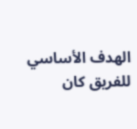الهدف الأساسي للفريق كان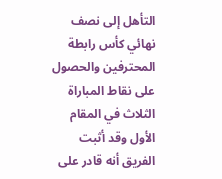التأهل إلى نصف نهائي كأس رابطة المحترفين والحصول على نقاط المباراة الثلاث في المقام الأول وقد أثبت الفريق أنه قادر على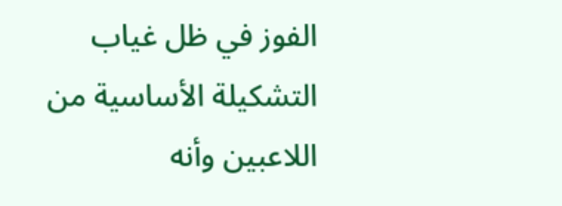الفوز في ظل غياب التشكيلة الأساسية من اللاعبين وأنه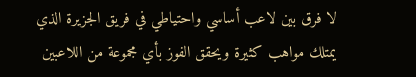لا فرق بين لاعب أساسي واحتياطي في فريق الجزيرة الذي يمتلك مواهب كثيرة ويحقق الفوز بأي مجموعة من اللاعبين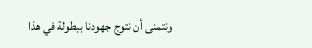ونتمنى أن نتوج جهودنا ببطولة في هذا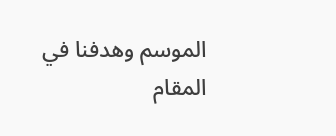الموسم وهدفنا في المقام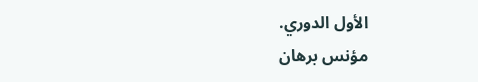الأول الدوري.
مؤنس برهان